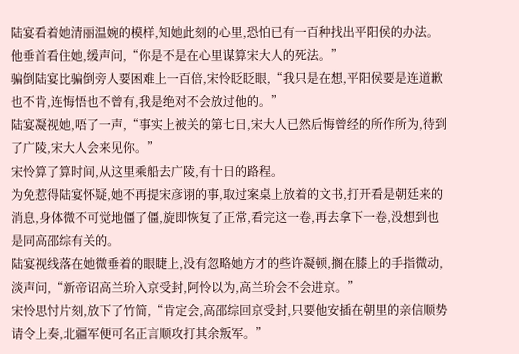陆宴看着她清丽温婉的模样,知她此刻的心里,恐怕已有一百种找出平阳侯的办法。
他垂首看住她,缓声问,“你是不是在心里谋算宋大人的死法。”
骗倒陆宴比骗倒旁人要困难上一百倍,宋怜眨眨眼,“我只是在想,平阳侯要是连道歉也不肯,连悔悟也不曾有,我是绝对不会放过他的。”
陆宴凝视她,唔了一声,“事实上被关的第七日,宋大人已然后悔曾经的所作所为,待到了广陵,宋大人会来见你。”
宋怜算了算时间,从这里乘船去广陵,有十日的路程。
为免惹得陆宴怀疑,她不再提宋彦诩的事,取过案桌上放着的文书,打开看是朝廷来的消息,身体微不可觉地僵了僵,旋即恢复了正常,看完这一卷,再去拿下一卷,没想到也是同高邵综有关的。
陆宴视线落在她微垂着的眼睫上,没有忽略她方才的些许凝顿,搁在膝上的手指微动,淡声问,“新帝诏高兰玠入京受封,阿怜以为,高兰玠会不会进京。”
宋怜思忖片刻,放下了竹简,“肯定会,高邵综回京受封,只要他安插在朝里的亲信顺势请令上奏,北疆军便可名正言顺攻打其余叛军。”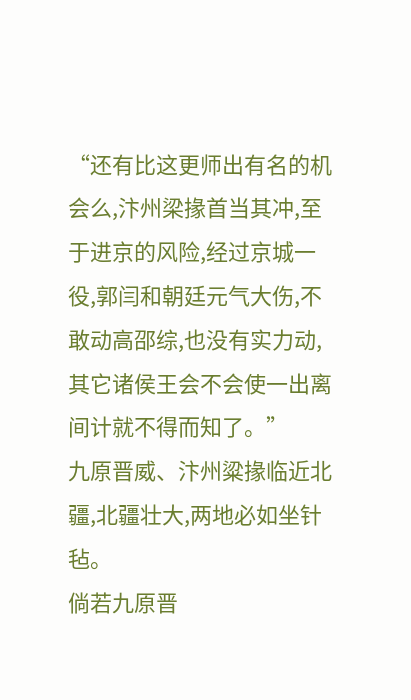“还有比这更师出有名的机会么,汴州梁掾首当其冲,至于进京的风险,经过京城一役,郭闫和朝廷元气大伤,不敢动高邵综,也没有实力动,其它诸侯王会不会使一出离间计就不得而知了。”
九原晋威、汴州粱掾临近北疆,北疆壮大,两地必如坐针毡。
倘若九原晋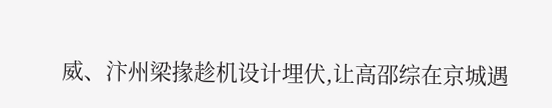威、汴州梁掾趁机设计埋伏,让高邵综在京城遇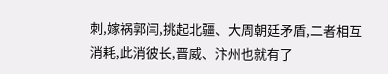刺,嫁祸郭闫,挑起北疆、大周朝廷矛盾,二者相互消耗,此消彼长,晋威、汴州也就有了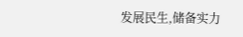发展民生,储备实力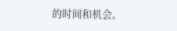的时间和机会。